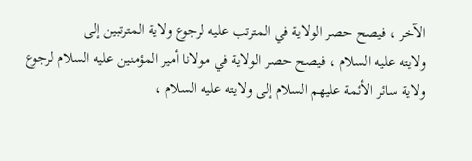الآخر ، فيصح حصر الولاية في المترتب عليه لرجوع ولاية المترتبين إلى
ولايته عليه السلام ، فيصح حصر الولاية في مولانا أمير المؤمنين عليه السلام لرجوع
ولاية سائر الأئمة عليهم السلام إلى ولايته عليه السلام ،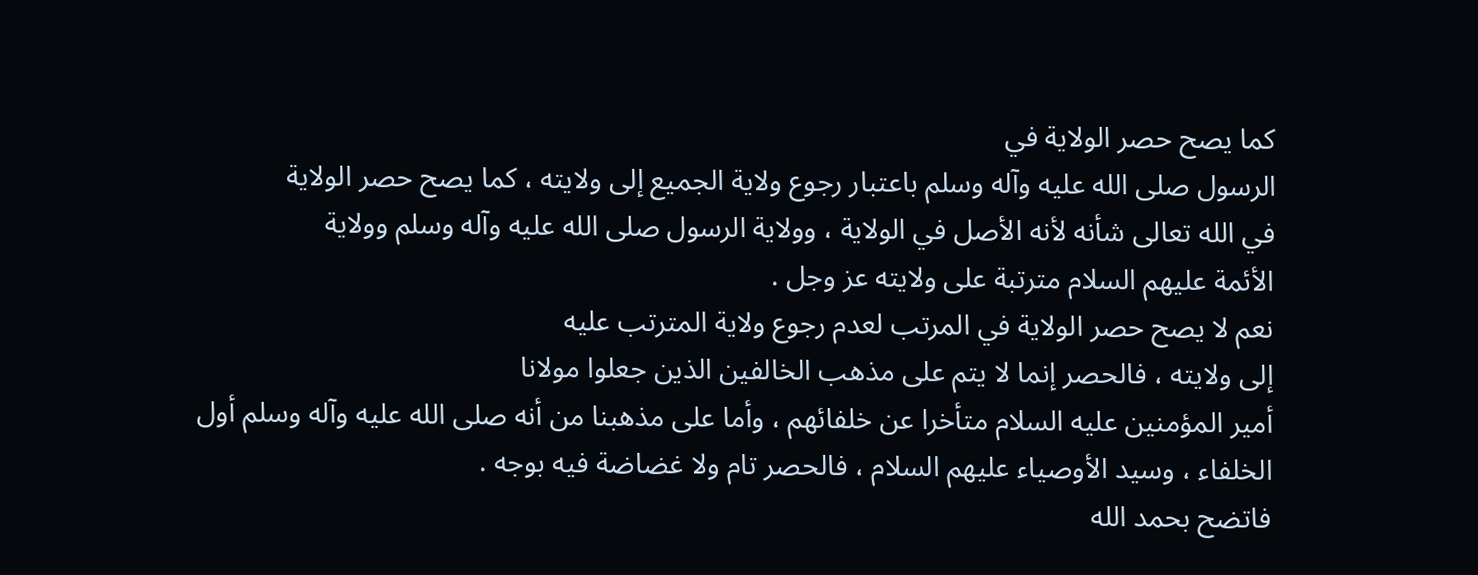كما يصح حصر الولاية في
الرسول صلى الله عليه وآله وسلم باعتبار رجوع ولاية الجميع إلى ولايته ، كما يصح حصر الولاية
في الله تعالى شأنه لأنه الأصل في الولاية ، وولاية الرسول صلى الله عليه وآله وسلم وولاية
الأئمة عليهم السلام مترتبة على ولايته عز وجل .
نعم لا يصح حصر الولاية في المرتب لعدم رجوع ولاية المترتب عليه
إلى ولايته ، فالحصر إنما لا يتم على مذهب الخالفين الذين جعلوا مولانا
أمير المؤمنين عليه السلام متأخرا عن خلفائهم ، وأما على مذهبنا من أنه صلى الله عليه وآله وسلم أول
الخلفاء ، وسيد الأوصياء عليهم السلام ، فالحصر تام ولا غضاضة فيه بوجه .
فاتضح بحمد الله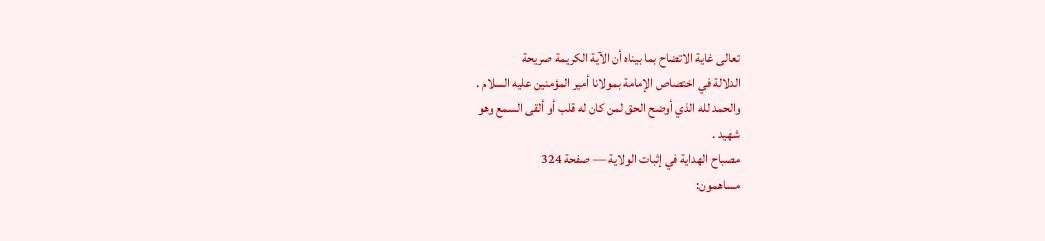تعالى غاية الاتضاح بما بيناه أن الآية الكريمة صريحة
الدلالة في اختصاص الإمامة بمولانا أمير المؤمنين عليه السلام .
والحمد لله الذي أوضح الحق لمن كان له قلب أو ألقى السمع وهو
شهيد .
مصباح الهداية في إثبات الولاية — صفحة 324
مساهمون: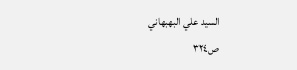السيد علي البهبهاني
ص٣٢٤